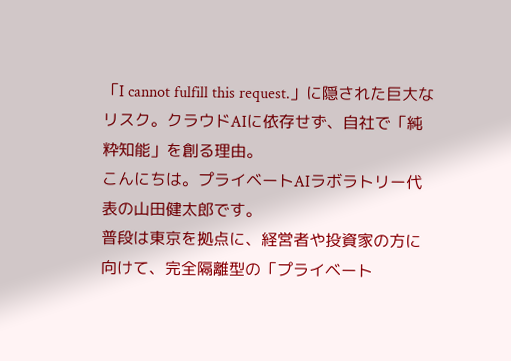「I cannot fulfill this request.」に隠された巨大なリスク。クラウドAIに依存せず、自社で「純粋知能」を創る理由。
こんにちは。プライベートAIラボラトリー代表の山田健太郎です。
普段は東京を拠点に、経営者や投資家の方に向けて、完全隔離型の「プライベート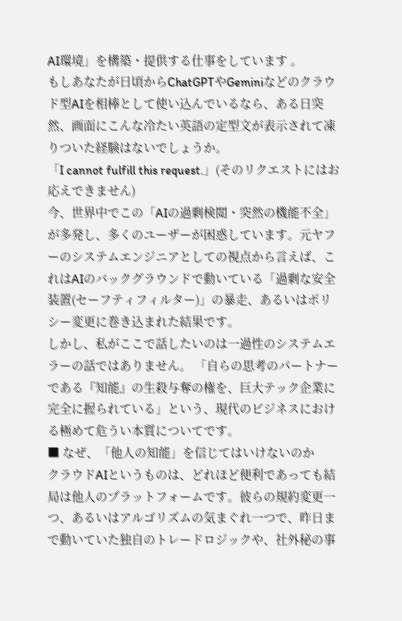AI環境」を構築・提供する仕事をしています 。
もしあなたが日頃からChatGPTやGeminiなどのクラウド型AIを相棒として使い込んでいるなら、ある日突然、画面にこんな冷たい英語の定型文が表示されて凍りついた経験はないでしょうか。
「I cannot fulfill this request.」(そのリクエストにはお応えできません)
今、世界中でこの「AIの過剰検閲・突然の機能不全」が多発し、多くのユーザーが困惑しています。元ヤフーのシステムエンジニアとしての視点から言えば、これはAIのバックグラウンドで動いている「過剰な安全装置(セーフティフィルター)」の暴走、あるいはポリシー変更に巻き込まれた結果です。
しかし、私がここで話したいのは一過性のシステムエラーの話ではありません。 「自らの思考のパートナーである『知能』の生殺与奪の権を、巨大テック企業に完全に握られている」という、現代のビジネスにおける極めて危うい本質についてです。
■ なぜ、「他人の知能」を信じてはいけないのか
クラウドAIというものは、どれほど便利であっても結局は他人のプラットフォームです。彼らの規約変更一つ、あるいはアルゴリズムの気まぐれ一つで、昨日まで動いていた独自のトレードロジックや、社外秘の事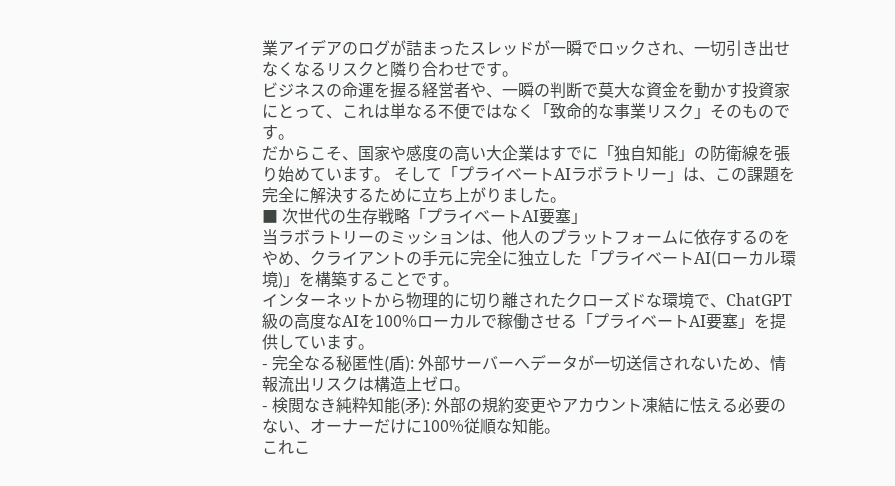業アイデアのログが詰まったスレッドが一瞬でロックされ、一切引き出せなくなるリスクと隣り合わせです。
ビジネスの命運を握る経営者や、一瞬の判断で莫大な資金を動かす投資家にとって、これは単なる不便ではなく「致命的な事業リスク」そのものです。
だからこそ、国家や感度の高い大企業はすでに「独自知能」の防衛線を張り始めています。 そして「プライベートAIラボラトリー」は、この課題を完全に解決するために立ち上がりました。
■ 次世代の生存戦略「プライベートAI要塞」
当ラボラトリーのミッションは、他人のプラットフォームに依存するのをやめ、クライアントの手元に完全に独立した「プライベートAI(ローカル環境)」を構築することです。
インターネットから物理的に切り離されたクローズドな環境で、ChatGPT級の高度なAIを100%ローカルで稼働させる「プライベートAI要塞」を提供しています。
- 完全なる秘匿性(盾): 外部サーバーへデータが一切送信されないため、情報流出リスクは構造上ゼロ。
- 検閲なき純粋知能(矛): 外部の規約変更やアカウント凍結に怯える必要のない、オーナーだけに100%従順な知能。
これこ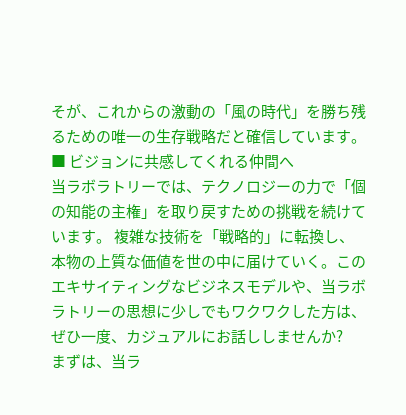そが、これからの激動の「風の時代」を勝ち残るための唯一の生存戦略だと確信しています。
■ ビジョンに共感してくれる仲間へ
当ラボラトリーでは、テクノロジーの力で「個の知能の主権」を取り戻すための挑戦を続けています。 複雑な技術を「戦略的」に転換し、本物の上質な価値を世の中に届けていく。このエキサイティングなビジネスモデルや、当ラボラトリーの思想に少しでもワクワクした方は、ぜひ一度、カジュアルにお話ししませんか?
まずは、当ラ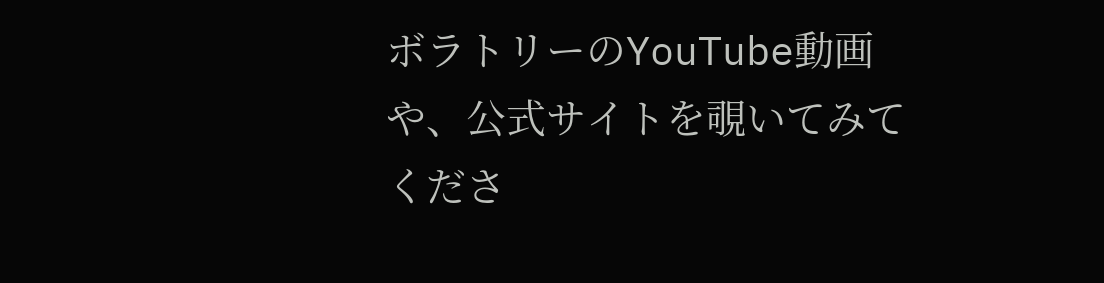ボラトリーのYouTube動画や、公式サイトを覗いてみてくださ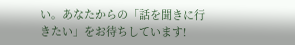い。あなたからの「話を聞きに行きたい」をお待ちしています!